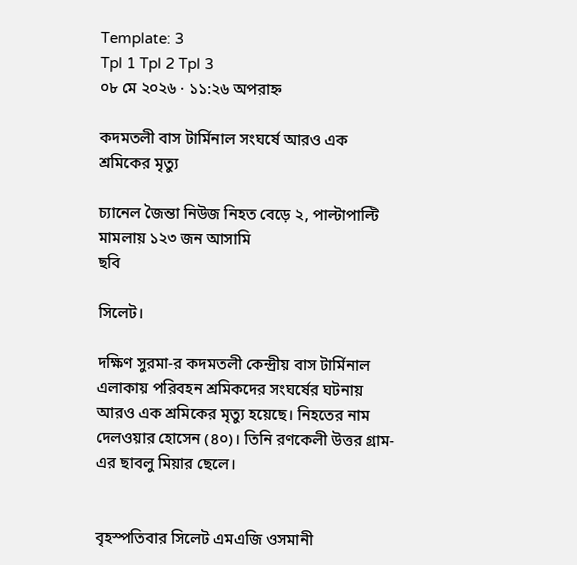Template: 3
Tpl 1 Tpl 2 Tpl 3
০৮ মে ২০২৬ · ১১:২৬ অপরাহ্ন

কদমতলী বাস টার্মিনাল সংঘর্ষে আরও এক শ্রমিকের মৃত্যু

চ্যানেল জৈন্তা নিউজ নিহত বেড়ে ২, পাল্টাপাল্টি মামলায় ১২৩ জন আসামি
ছবি

সিলেট।

দক্ষিণ সুরমা-র কদমতলী কেন্দ্রীয় বাস টার্মিনাল এলাকায় পরিবহন শ্রমিকদের সংঘর্ষের ঘটনায় আরও এক শ্রমিকের মৃত্যু হয়েছে। নিহতের নাম দেলওয়ার হোসেন (৪০)। তিনি রণকেলী উত্তর গ্রাম-এর ছাবলু মিয়ার ছেলে।


বৃহস্পতিবার সিলেট এমএজি ওসমানী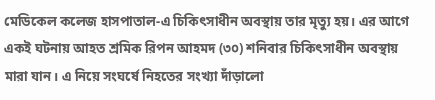মেডিকেল কলেজ হাসপাতাল-এ চিকিৎসাধীন অবস্থায় তার মৃত্যু হয়। এর আগে একই ঘটনায় আহত শ্রমিক রিপন আহমদ (৩০) শনিবার চিকিৎসাধীন অবস্থায় মারা যান। এ নিয়ে সংঘর্ষে নিহতের সংখ্যা দাঁড়ালো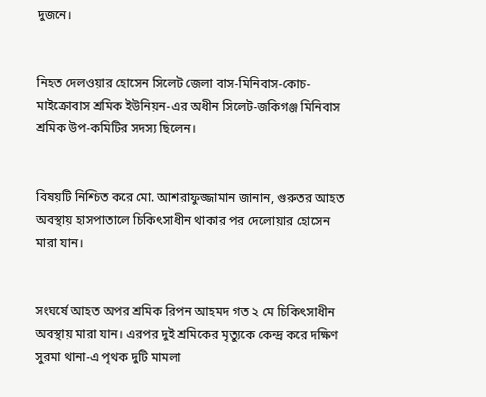দুজনে।


নিহত দেলওয়ার হোসেন সিলেট জেলা বাস-মিনিবাস-কোচ-মাইক্রোবাস শ্রমিক ইউনিয়ন-এর অধীন সিলেট-জকিগঞ্জ মিনিবাস শ্রমিক উপ-কমিটির সদস্য ছিলেন।


বিষয়টি নিশ্চিত করে মো. আশরাফুজ্জামান জানান, গুরুতর আহত অবস্থায় হাসপাতালে চিকিৎসাধীন থাকার পর দেলোয়ার হোসেন মারা যান।


সংঘর্ষে আহত অপর শ্রমিক রিপন আহমদ গত ২ মে চিকিৎসাধীন অবস্থায় মারা যান। এরপর দুই শ্রমিকের মৃত্যুকে কেন্দ্র করে দক্ষিণ সুরমা থানা-এ পৃথক দুটি মামলা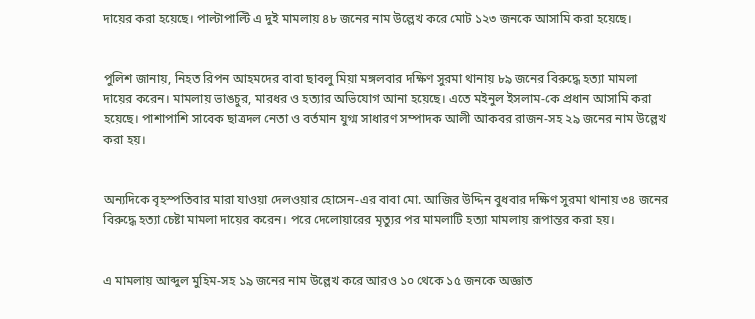দায়ের করা হয়েছে। পাল্টাপাল্টি এ দুই মামলায় ৪৮ জনের নাম উল্লেখ করে মোট ১২৩ জনকে আসামি করা হয়েছে।


পুলিশ জানায়, নিহত রিপন আহমদের বাবা ছাবলু মিয়া মঙ্গলবার দক্ষিণ সুরমা থানায় ৮৯ জনের বিরুদ্ধে হত্যা মামলা দায়ের করেন। মামলায় ভাঙচুর, মারধর ও হত্যার অভিযোগ আনা হয়েছে। এতে মইনুল ইসলাম-কে প্রধান আসামি করা হয়েছে। পাশাপাশি সাবেক ছাত্রদল নেতা ও বর্তমান যুগ্ম সাধারণ সম্পাদক আলী আকবর রাজন-সহ ২৯ জনের নাম উল্লেখ করা হয়।


অন্যদিকে বৃহস্পতিবার মারা যাওয়া দেলওয়ার হোসেন-এর বাবা মো. আজির উদ্দিন বুধবার দক্ষিণ সুরমা থানায় ৩৪ জনের বিরুদ্ধে হত্যা চেষ্টা মামলা দায়ের করেন। পরে দেলোয়ারের মৃত্যুর পর মামলাটি হত্যা মামলায় রূপান্তর করা হয়।


এ মামলায় আব্দুল মুহিম-সহ ১৯ জনের নাম উল্লেখ করে আরও ১০ থেকে ১৫ জনকে অজ্ঞাত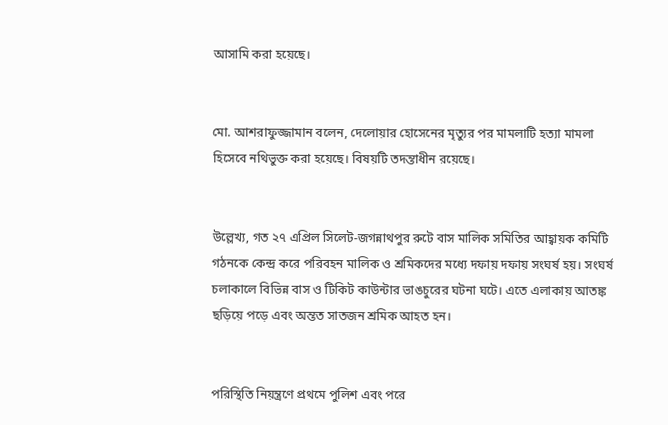আসামি করা হয়েছে।


মো. আশরাফুজ্জামান বলেন, দেলোয়ার হোসেনের মৃত্যুর পর মামলাটি হত্যা মামলা হিসেবে নথিভুক্ত করা হয়েছে। বিষয়টি তদন্তাধীন রয়েছে।


উল্লেখ্য, গত ২৭ এপ্রিল সিলেট-জগন্নাথপুর রুটে বাস মালিক সমিতির আহ্বায়ক কমিটি গঠনকে কেন্দ্র করে পরিবহন মালিক ও শ্রমিকদের মধ্যে দফায় দফায় সংঘর্ষ হয়। সংঘর্ষ চলাকালে বিভিন্ন বাস ও টিকিট কাউন্টার ভাঙচুরের ঘটনা ঘটে। এতে এলাকায় আতঙ্ক ছড়িয়ে পড়ে এবং অন্তত সাতজন শ্রমিক আহত হন।


পরিস্থিতি নিয়ন্ত্রণে প্রথমে পুলিশ এবং পরে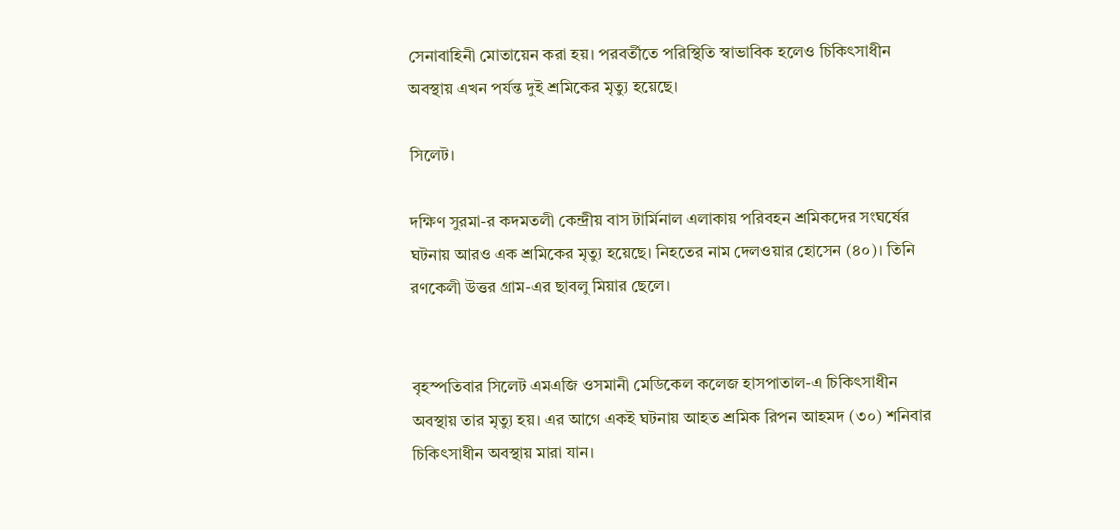সেনাবাহিনী মোতায়েন করা হয়। পরবর্তীতে পরিস্থিতি স্বাভাবিক হলেও চিকিৎসাধীন অবস্থায় এখন পর্যন্ত দুই শ্রমিকের মৃত্যু হয়েছে।

সিলেট।

দক্ষিণ সুরমা-র কদমতলী কেন্দ্রীয় বাস টার্মিনাল এলাকায় পরিবহন শ্রমিকদের সংঘর্ষের ঘটনায় আরও এক শ্রমিকের মৃত্যু হয়েছে। নিহতের নাম দেলওয়ার হোসেন (৪০)। তিনি রণকেলী উত্তর গ্রাম-এর ছাবলু মিয়ার ছেলে।


বৃহস্পতিবার সিলেট এমএজি ওসমানী মেডিকেল কলেজ হাসপাতাল-এ চিকিৎসাধীন অবস্থায় তার মৃত্যু হয়। এর আগে একই ঘটনায় আহত শ্রমিক রিপন আহমদ (৩০) শনিবার চিকিৎসাধীন অবস্থায় মারা যান।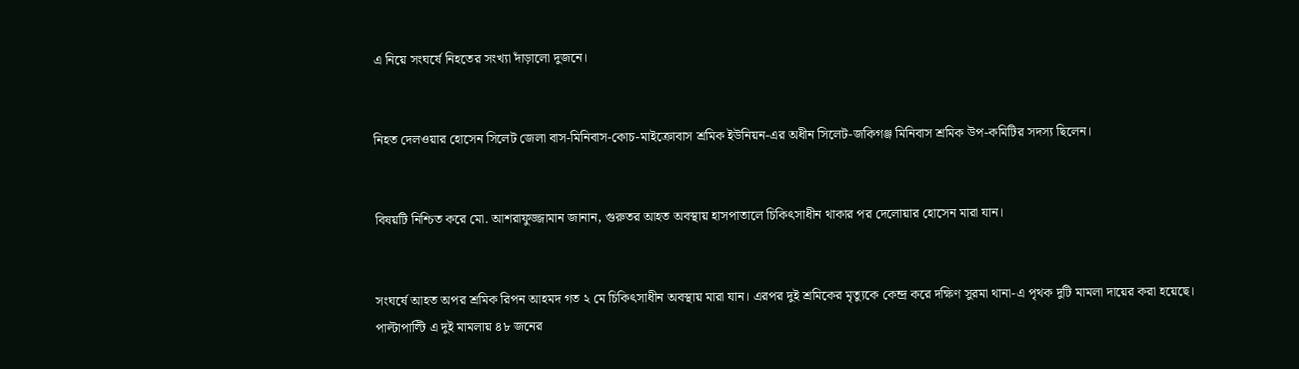এ নিয়ে সংঘর্ষে নিহতের সংখ্যা দাঁড়ালো দুজনে।


নিহত দেলওয়ার হোসেন সিলেট জেলা বাস-মিনিবাস-কোচ-মাইক্রোবাস শ্রমিক ইউনিয়ন-এর অধীন সিলেট-জকিগঞ্জ মিনিবাস শ্রমিক উপ-কমিটির সদস্য ছিলেন।


বিষয়টি নিশ্চিত করে মো. আশরাফুজ্জামান জানান, গুরুতর আহত অবস্থায় হাসপাতালে চিকিৎসাধীন থাকার পর দেলোয়ার হোসেন মারা যান।


সংঘর্ষে আহত অপর শ্রমিক রিপন আহমদ গত ২ মে চিকিৎসাধীন অবস্থায় মারা যান। এরপর দুই শ্রমিকের মৃত্যুকে কেন্দ্র করে দক্ষিণ সুরমা থানা-এ পৃথক দুটি মামলা দায়ের করা হয়েছে। পাল্টাপাল্টি এ দুই মামলায় ৪৮ জনের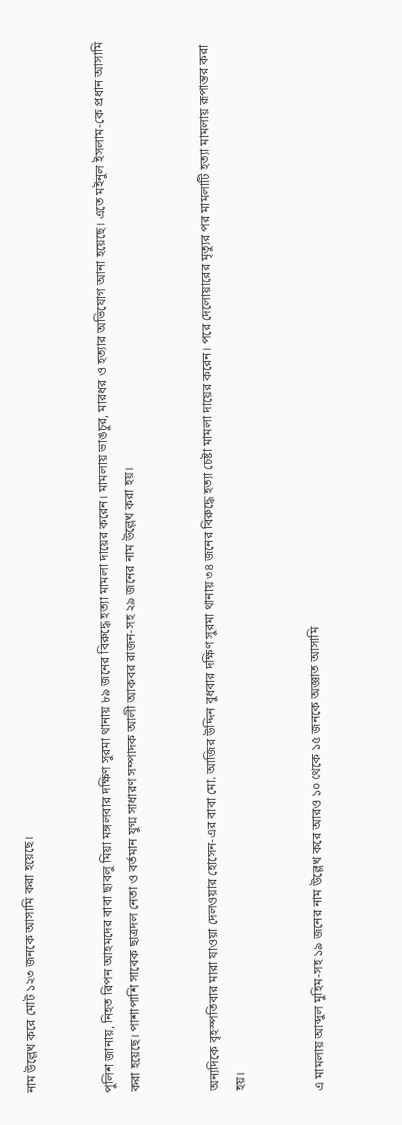নাম উল্লেখ করে মোট ১২৩ জনকে আসামি করা হয়েছে।


পুলিশ জানায়, নিহত রিপন আহমদের বাবা ছাবলু মিয়া মঙ্গলবার দক্ষিণ সুরমা থানায় ৮৯ জনের বিরুদ্ধে হত্যা মামলা দায়ের করেন। মামলায় ভাঙচুর, মারধর ও হত্যার অভিযোগ আনা হয়েছে। এতে মইনুল ইসলাম-কে প্রধান আসামি করা হয়েছে। পাশাপাশি সাবেক ছাত্রদল নেতা ও বর্তমান যুগ্ম সাধারণ সম্পাদক আলী আকবর রাজন-সহ ২৯ জনের নাম উল্লেখ করা হয়।


অন্যদিকে বৃহস্পতিবার মারা যাওয়া দেলওয়ার হোসেন-এর বাবা মো. আজির উদ্দিন বুধবার দক্ষিণ সুরমা থানায় ৩৪ জনের বিরুদ্ধে হত্যা চেষ্টা মামলা দায়ের করেন। পরে দেলোয়ারের মৃত্যুর পর মামলাটি হত্যা মামলায় রূপান্তর করা হয়।


এ মামলায় আব্দুল মুহিম-সহ ১৯ জনের নাম উল্লেখ করে আরও ১০ থেকে ১৫ জনকে অজ্ঞাত আসামি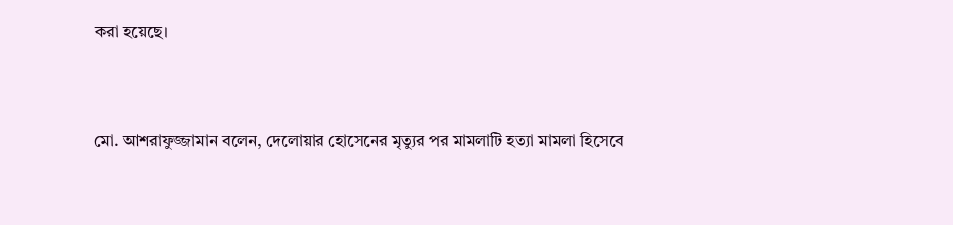করা হয়েছে।


মো. আশরাফুজ্জামান বলেন, দেলোয়ার হোসেনের মৃত্যুর পর মামলাটি হত্যা মামলা হিসেবে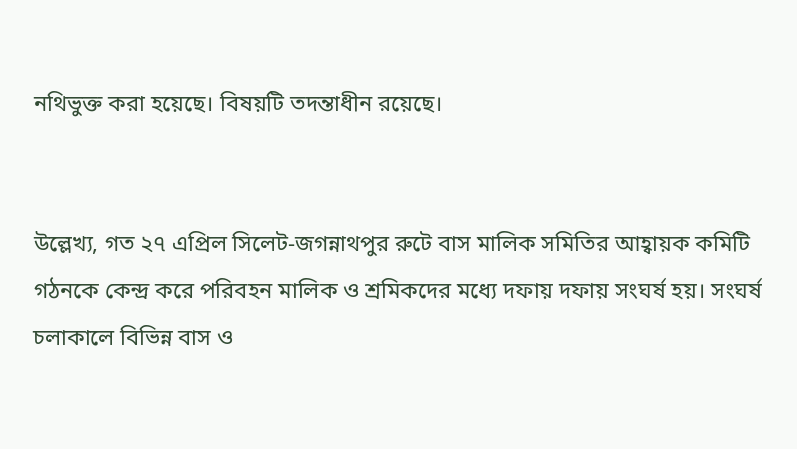নথিভুক্ত করা হয়েছে। বিষয়টি তদন্তাধীন রয়েছে।


উল্লেখ্য, গত ২৭ এপ্রিল সিলেট-জগন্নাথপুর রুটে বাস মালিক সমিতির আহ্বায়ক কমিটি গঠনকে কেন্দ্র করে পরিবহন মালিক ও শ্রমিকদের মধ্যে দফায় দফায় সংঘর্ষ হয়। সংঘর্ষ চলাকালে বিভিন্ন বাস ও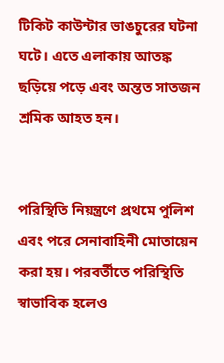টিকিট কাউন্টার ভাঙচুরের ঘটনা ঘটে। এতে এলাকায় আতঙ্ক ছড়িয়ে পড়ে এবং অন্তত সাতজন শ্রমিক আহত হন।


পরিস্থিতি নিয়ন্ত্রণে প্রথমে পুলিশ এবং পরে সেনাবাহিনী মোতায়েন করা হয়। পরবর্তীতে পরিস্থিতি স্বাভাবিক হলেও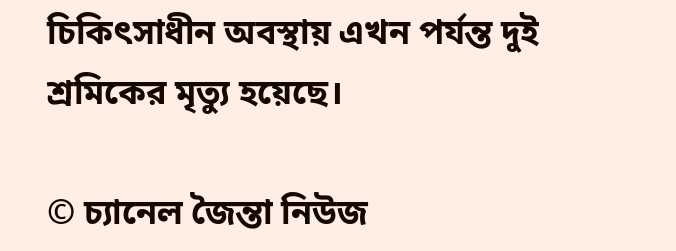চিকিৎসাধীন অবস্থায় এখন পর্যন্ত দুই শ্রমিকের মৃত্যু হয়েছে।

© চ্যানেল জৈন্তা নিউজ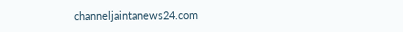channeljaintanews24.com